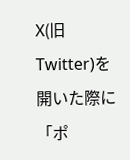X(旧Twitter)を開いた際に「ポ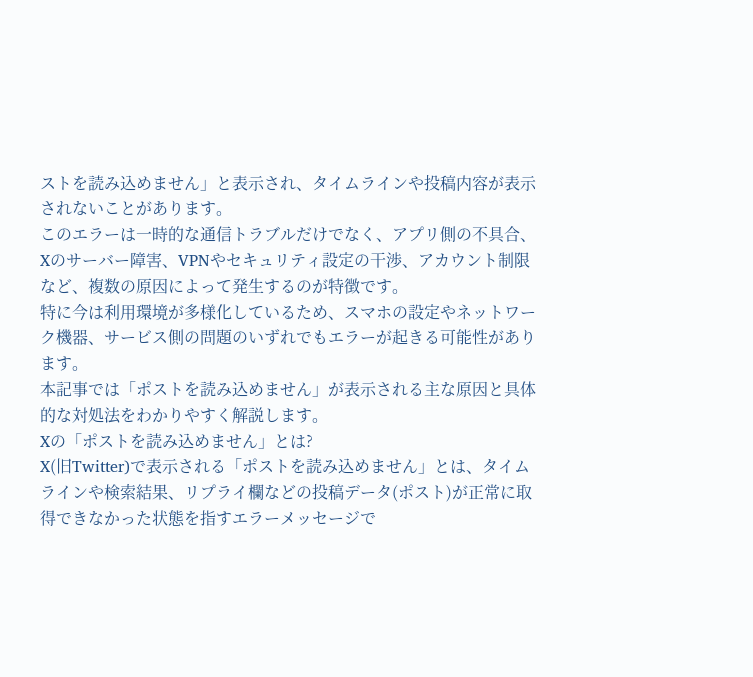ストを読み込めません」と表示され、タイムラインや投稿内容が表示されないことがあります。
このエラーは一時的な通信トラブルだけでなく、アプリ側の不具合、Xのサーバー障害、VPNやセキュリティ設定の干渉、アカウント制限など、複数の原因によって発生するのが特徴です。
特に今は利用環境が多様化しているため、スマホの設定やネットワーク機器、サービス側の問題のいずれでもエラーが起きる可能性があります。
本記事では「ポストを読み込めません」が表示される主な原因と具体的な対処法をわかりやすく解説します。
Xの「ポストを読み込めません」とは?
X(旧Twitter)で表示される「ポストを読み込めません」とは、タイムラインや検索結果、リプライ欄などの投稿データ(ポスト)が正常に取得できなかった状態を指すエラーメッセージで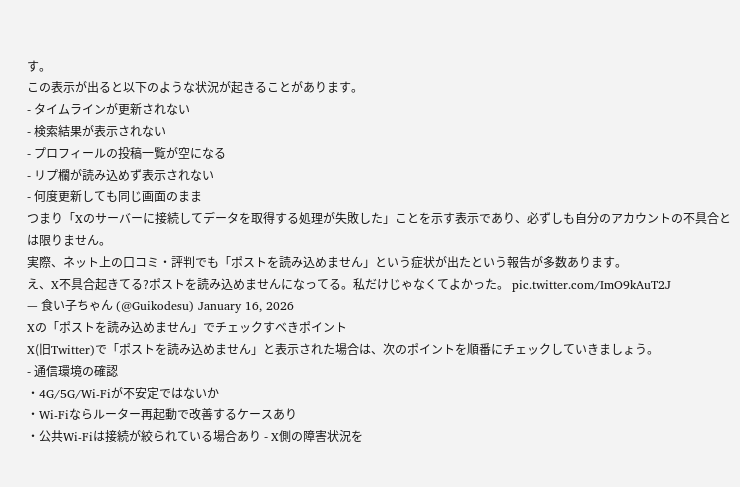す。
この表示が出ると以下のような状況が起きることがあります。
- タイムラインが更新されない
- 検索結果が表示されない
- プロフィールの投稿一覧が空になる
- リプ欄が読み込めず表示されない
- 何度更新しても同じ画面のまま
つまり「Xのサーバーに接続してデータを取得する処理が失敗した」ことを示す表示であり、必ずしも自分のアカウントの不具合とは限りません。
実際、ネット上の口コミ・評判でも「ポストを読み込めません」という症状が出たという報告が多数あります。
え、X不具合起きてる?ポストを読み込めませんになってる。私だけじゃなくてよかった。 pic.twitter.com/ImO9kAuT2J
— 食い子ちゃん (@Guikodesu) January 16, 2026
Xの「ポストを読み込めません」でチェックすべきポイント
X(旧Twitter)で「ポストを読み込めません」と表示された場合は、次のポイントを順番にチェックしていきましょう。
- 通信環境の確認
・4G/5G/Wi-Fiが不安定ではないか
・Wi-Fiならルーター再起動で改善するケースあり
・公共Wi-Fiは接続が絞られている場合あり - X側の障害状況を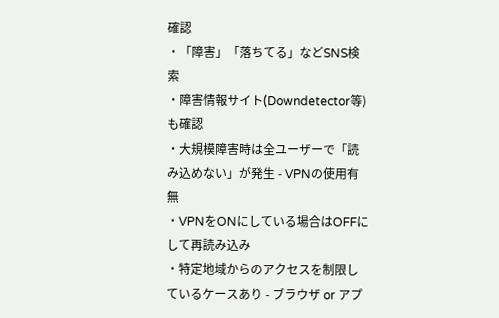確認
・「障害」「落ちてる」などSNS検索
・障害情報サイト(Downdetector等)も確認
・大規模障害時は全ユーザーで「読み込めない」が発生 - VPNの使用有無
・VPNをONにしている場合はOFFにして再読み込み
・特定地域からのアクセスを制限しているケースあり - ブラウザ or アプ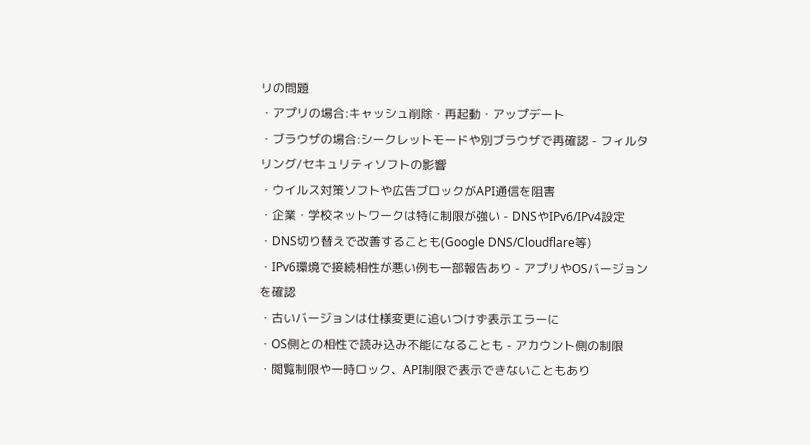リの問題
・アプリの場合:キャッシュ削除・再起動・アップデート
・ブラウザの場合:シークレットモードや別ブラウザで再確認 - フィルタリング/セキュリティソフトの影響
・ウイルス対策ソフトや広告ブロックがAPI通信を阻害
・企業・学校ネットワークは特に制限が強い - DNSやIPv6/IPv4設定
・DNS切り替えで改善することも(Google DNS/Cloudflare等)
・IPv6環境で接続相性が悪い例も一部報告あり - アプリやOSバージョンを確認
・古いバージョンは仕様変更に追いつけず表示エラーに
・OS側との相性で読み込み不能になることも - アカウント側の制限
・閲覧制限や一時ロック、API制限で表示できないこともあり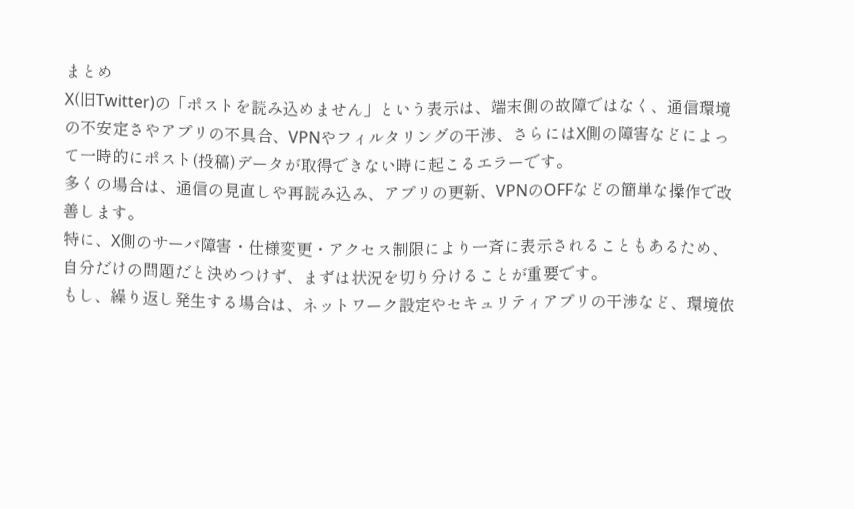まとめ
X(旧Twitter)の「ポストを読み込めません」という表示は、端末側の故障ではなく、通信環境の不安定さやアプリの不具合、VPNやフィルタリングの干渉、さらにはX側の障害などによって一時的にポスト(投稿)データが取得できない時に起こるエラーです。
多くの場合は、通信の見直しや再読み込み、アプリの更新、VPNのOFFなどの簡単な操作で改善します。
特に、X側のサーバ障害・仕様変更・アクセス制限により一斉に表示されることもあるため、自分だけの問題だと決めつけず、まずは状況を切り分けることが重要です。
もし、繰り返し発生する場合は、ネットワーク設定やセキュリティアプリの干渉など、環境依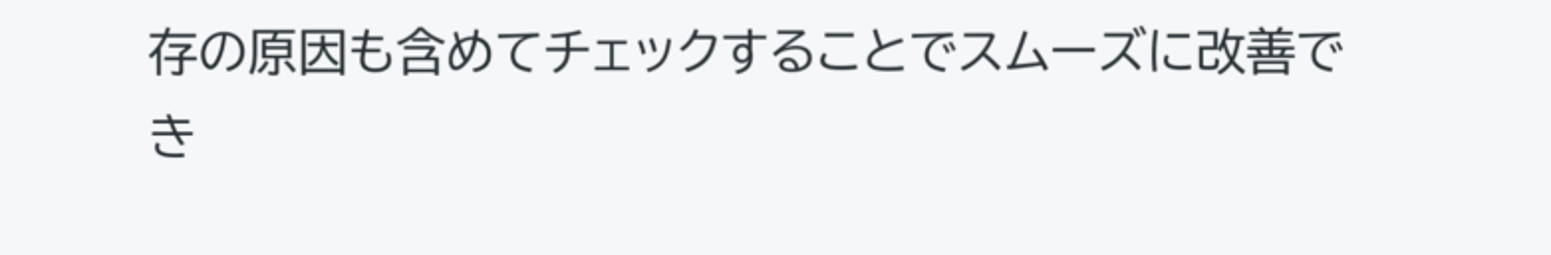存の原因も含めてチェックすることでスムーズに改善でき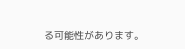る可能性があります。